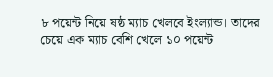৮ পয়েন্ট নিয়ে ষষ্ঠ ম্যাচ খেলবে ইংল্যান্ড। তাদের চেয়ে এক ম্যাচ বেশি খেলে ১০ পয়েন্ট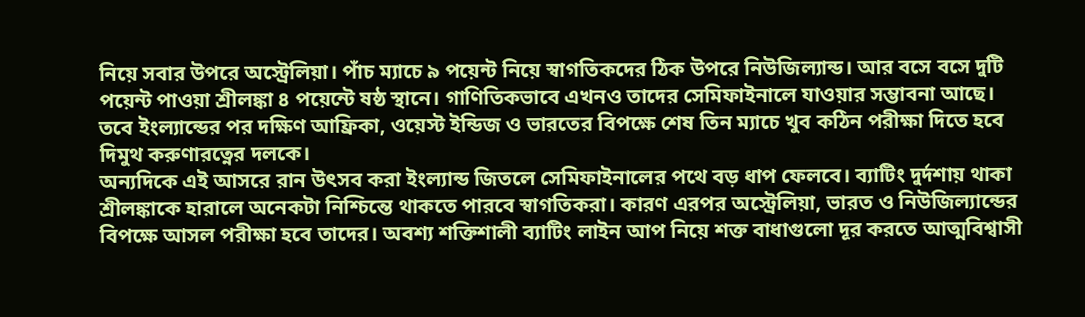নিয়ে সবার উপরে অস্ট্রেলিয়া। পাঁচ ম্যাচে ৯ পয়েন্ট নিয়ে স্বাগতিকদের ঠিক উপরে নিউজিল্যান্ড। আর বসে বসে দুটি পয়েন্ট পাওয়া শ্রীলঙ্কা ৪ পয়েন্টে ষষ্ঠ স্থানে। গাণিতিকভাবে এখনও তাদের সেমিফাইনালে যাওয়ার সম্ভাবনা আছে। তবে ইংল্যান্ডের পর দক্ষিণ আফ্রিকা, ওয়েস্ট ইন্ডিজ ও ভারতের বিপক্ষে শেষ তিন ম্যাচে খুব কঠিন পরীক্ষা দিতে হবে দিমুথ করুণারত্নের দলকে।
অন্যদিকে এই আসরে রান উৎসব করা ইংল্যান্ড জিতলে সেমিফাইনালের পথে বড় ধাপ ফেলবে। ব্যাটিং দুর্দশায় থাকা শ্রীলঙ্কাকে হারালে অনেকটা নিশ্চিন্তে থাকতে পারবে স্বাগতিকরা। কারণ এরপর অস্ট্রেলিয়া, ভারত ও নিউজিল্যান্ডের বিপক্ষে আসল পরীক্ষা হবে তাদের। অবশ্য শক্তিশালী ব্যাটিং লাইন আপ নিয়ে শক্ত বাধাগুলো দূর করতে আত্মবিশ্বাসী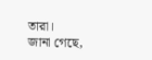তারা।
জানা গেছে,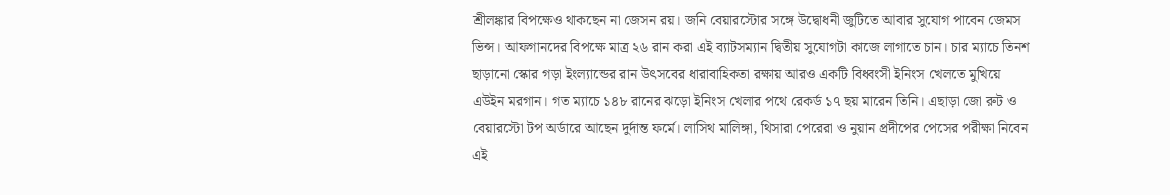শ্রীলঙ্কার বিপক্ষেও থাকছেন না জেসন রয়। জনি বেয়ারস্টোর সঙ্গে উদ্বোধনী জুটিতে আবার সুযোগ পাবেন জেমস ভিন্স। আফগানদের বিপক্ষে মাত্র ২৬ রান করা এই ব্যাটসম্যান দ্বিতীয় সুযোগটা কাজে লাগাতে চান। চার ম্যাচে তিনশ ছাড়ানো স্কোর গড়া ইংল্যান্ডের রান উৎসবের ধারাবাহিকতা রক্ষায় আরও একটি বিধ্বংসী ইনিংস খেলতে মুখিয়ে এউইন মরগান। গত ম্যাচে ১৪৮ রানের ঝড়ো ইনিংস খেলার পথে রেকর্ড ১৭ ছয় মারেন তিনি। এছাড়া জো রুট ও বেয়ারস্টো টপ অর্ডারে আছেন দুর্দান্ত ফর্মে। লাসিথ মালিঙ্গা, থিসারা পেরেরা ও নুয়ান প্রদীপের পেসের পরীক্ষা নিবেন এই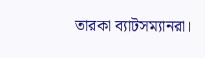তারকা ব্যাটসম্যানরা।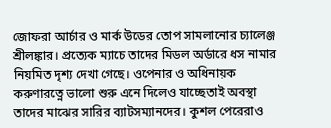জোফরা আর্চার ও মার্ক উডের তোপ সামলানোর চ্যালেঞ্জ শ্রীলঙ্কার। প্রত্যেক ম্যাচে তাদের মিডল অর্ডারে ধস নামার নিয়মিত দৃশ্য দেখা গেছে। ওপেনার ও অধিনায়ক করুণারত্নে ভালো শুরু এনে দিলেও যাচ্ছেতাই অবস্থা তাদের মাঝের সারির ব্যাটসম্যানদের। কুশল পেরেরাও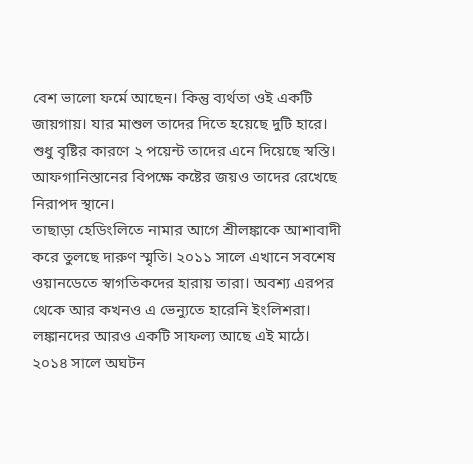বেশ ভালো ফর্মে আছেন। কিন্তু ব্যর্থতা ওই একটি জায়গায়। যার মাশুল তাদের দিতে হয়েছে দুটি হারে। শুধু বৃষ্টির কারণে ২ পয়েন্ট তাদের এনে দিয়েছে স্বস্তি। আফগানিস্তানের বিপক্ষে কষ্টের জয়ও তাদের রেখেছে নিরাপদ স্থানে।
তাছাড়া হেডিংলিতে নামার আগে শ্রীলঙ্কাকে আশাবাদী করে তুলছে দারুণ স্মৃতি। ২০১১ সালে এখানে সবশেষ ওয়ানডেতে স্বাগতিকদের হারায় তারা। অবশ্য এরপর থেকে আর কখনও এ ভেন্যুতে হারেনি ইংলিশরা। লঙ্কানদের আরও একটি সাফল্য আছে এই মাঠে। ২০১৪ সালে অঘটন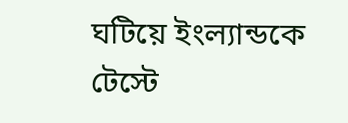ঘটিয়ে ইংল্যান্ডকে টেস্টে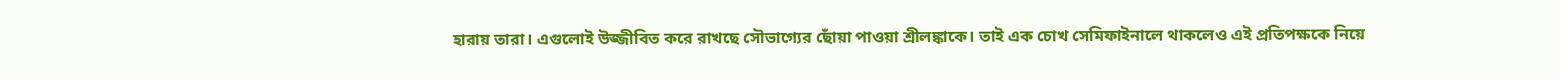হারায় তারা। এগুলোই উজ্জীবিত করে রাখছে সৌভাগ্যের ছোঁয়া পাওয়া শ্রীলঙ্কাকে। তাই এক চোখ সেমিফাইনালে থাকলেও এই প্রতিপক্ষকে নিয়ে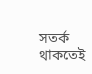সতর্ক থাকতেই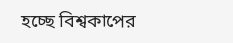হচ্ছে বিশ্বকাপের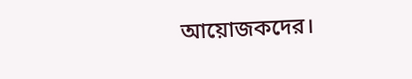আয়োজকদের।